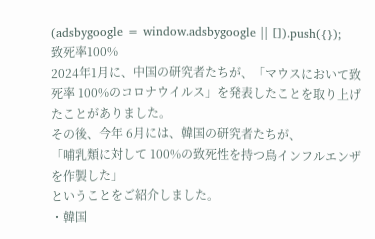(adsbygoogle = window.adsbygoogle || []).push({});
致死率100%
2024年1月に、中国の研究者たちが、「マウスにおいて致死率 100%のコロナウイルス」を発表したことを取り上げたことがありました。
その後、今年 6月には、韓国の研究者たちが、
「哺乳類に対して 100%の致死性を持つ鳥インフルエンザを作製した」
ということをご紹介しました。
・韓国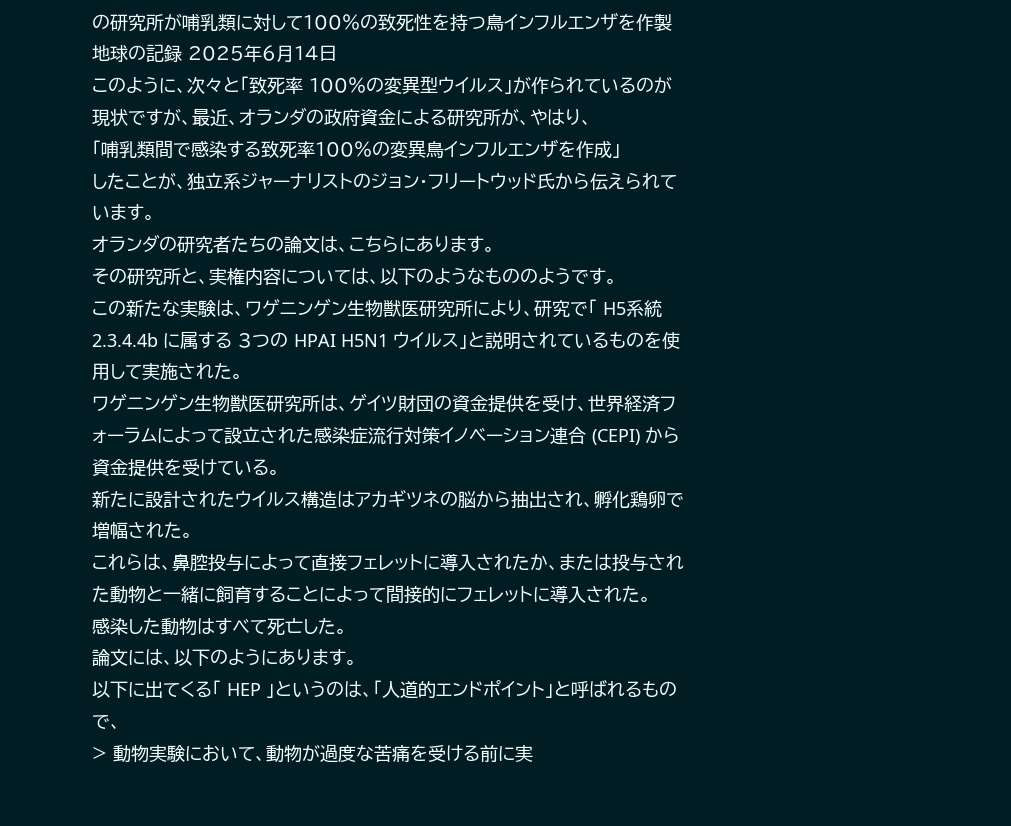の研究所が哺乳類に対して100%の致死性を持つ鳥インフルエンザを作製
地球の記録 2025年6月14日
このように、次々と「致死率 100%の変異型ウイルス」が作られているのが現状ですが、最近、オランダの政府資金による研究所が、やはり、
「哺乳類間で感染する致死率100%の変異鳥インフルエンザを作成」
したことが、独立系ジャーナリストのジョン・フリートウッド氏から伝えられています。
オランダの研究者たちの論文は、こちらにあります。
その研究所と、実権内容については、以下のようなもののようです。
この新たな実験は、ワゲニンゲン生物獣医研究所により、研究で「 H5系統 2.3.4.4b に属する 3つの HPAI H5N1 ウイルス」と説明されているものを使用して実施された。
ワゲニンゲン生物獣医研究所は、ゲイツ財団の資金提供を受け、世界経済フォーラムによって設立された感染症流行対策イノベーション連合 (CEPI) から資金提供を受けている。
新たに設計されたウイルス構造はアカギツネの脳から抽出され、孵化鶏卵で増幅された。
これらは、鼻腔投与によって直接フェレットに導入されたか、または投与された動物と一緒に飼育することによって間接的にフェレットに導入された。
感染した動物はすべて死亡した。
論文には、以下のようにあります。
以下に出てくる「 HEP 」というのは、「人道的エンドポイント」と呼ばれるもので、
> 動物実験において、動物が過度な苦痛を受ける前に実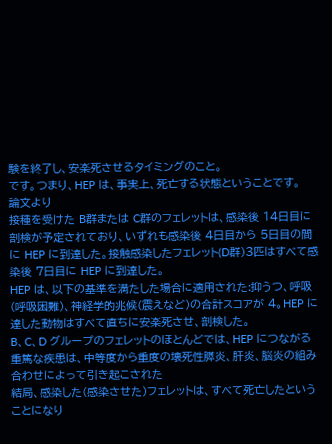験を終了し、安楽死させるタイミングのこと。
です。つまり、HEP は、事実上、死亡する状態ということです。
論文より
接種を受けた B群または C群のフェレットは、感染後 14日目に剖検が予定されており、いずれも感染後 4日目から 5日目の間に HEP に到達した。接触感染したフェレット(D群)3匹はすべて感染後 7日目に HEP に到達した。
HEP は、以下の基準を満たした場合に適用された:抑うつ、呼吸(呼吸困難)、神経学的兆候(震えなど)の合計スコアが 4。HEP に達した動物はすべて直ちに安楽死させ、剖検した。
B、C、D グループのフェレットのほとんどでは、HEP につながる重篤な疾患は、中等度から重度の壊死性膵炎、肝炎、脳炎の組み合わせによって引き起こされた
結局、感染した(感染させた)フェレットは、すべて死亡したということになり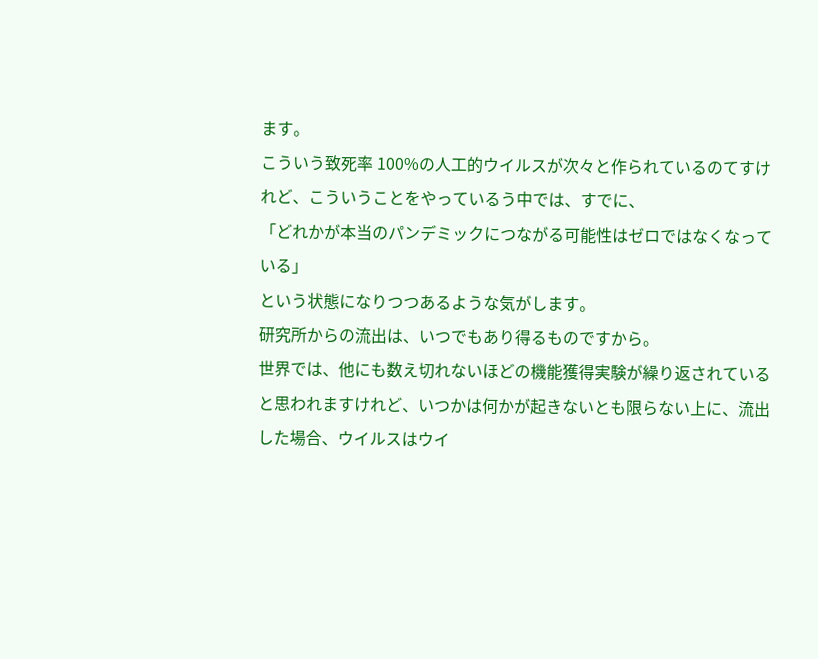ます。
こういう致死率 100%の人工的ウイルスが次々と作られているのてすけれど、こういうことをやっているう中では、すでに、
「どれかが本当のパンデミックにつながる可能性はゼロではなくなっている」
という状態になりつつあるような気がします。
研究所からの流出は、いつでもあり得るものですから。
世界では、他にも数え切れないほどの機能獲得実験が繰り返されていると思われますけれど、いつかは何かが起きないとも限らない上に、流出した場合、ウイルスはウイ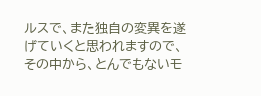ルスで、また独自の変異を遂げていくと思われますので、その中から、とんでもないモ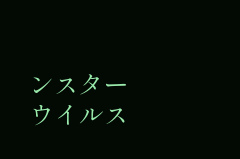ンスターウイルス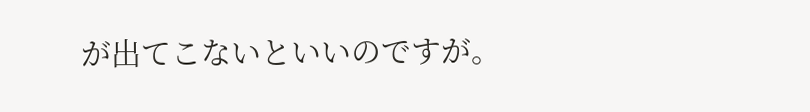が出てこないといいのですが。